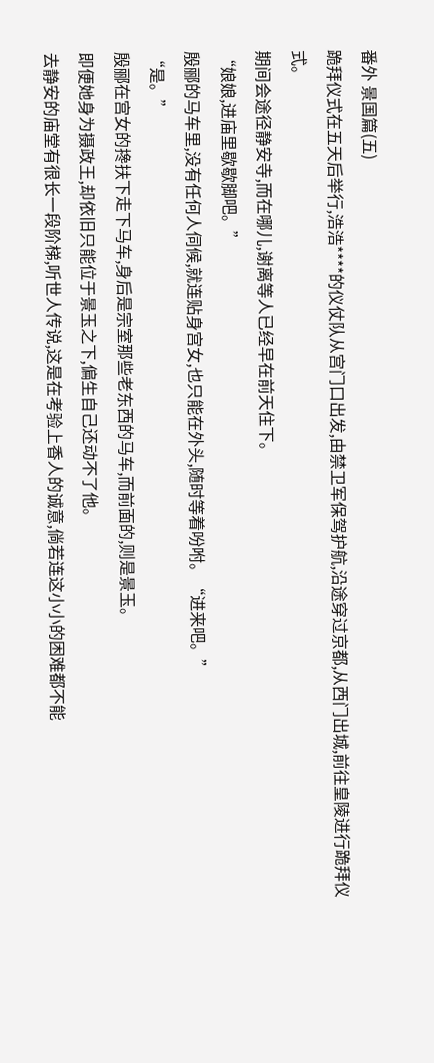番外 景国篇(五)
跪拜仪式在五天后举行,浩浩****的仪仗队从宫门口出发,由禁卫军保驾护航,沿途穿过京都,从西门出城,前往皇陵进行跪拜仪式。
期间会途径静安寺,而在哪儿,谢离等人已经早在前天住下。
“娘娘,进庙里歇歇脚吧。”
殷郦的马车里,没有任何人伺候,就连贴身宫女,也只能在外头,随时等着吩咐。“进来吧。”
“是。”
殷郦在宫女的搀扶下走下马车,身后是宗室那些老东西的马车,而前面的,则是景玉。
即便她身为摄政王,却依旧只能位于景玉之下,偏生自己还动不了他。
去静安的庙堂有很长一段阶梯,听世人传说,这是在考验上香人的诚意,倘若连这小小的困难都不能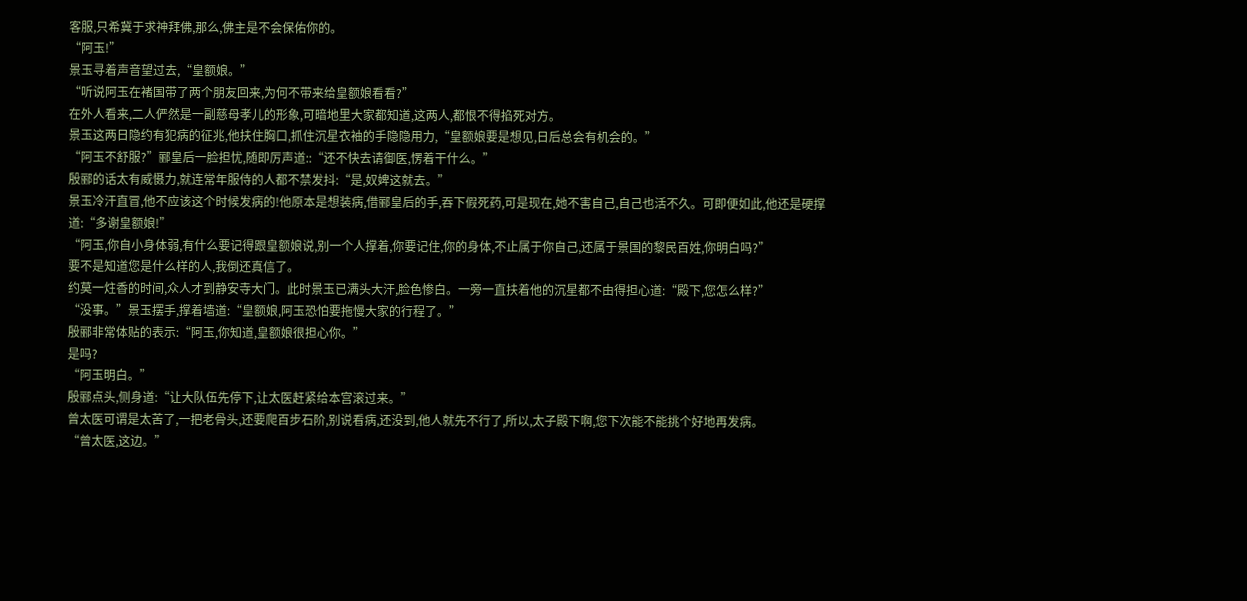客服,只希冀于求神拜佛,那么,佛主是不会保佑你的。
“阿玉!”
景玉寻着声音望过去,“皇额娘。”
“听说阿玉在褚国带了两个朋友回来,为何不带来给皇额娘看看?”
在外人看来,二人俨然是一副慈母孝儿的形象,可暗地里大家都知道,这两人,都恨不得掐死对方。
景玉这两日隐约有犯病的征兆,他扶住胸口,抓住沉星衣袖的手隐隐用力,“皇额娘要是想见,日后总会有机会的。”
“阿玉不舒服?”郦皇后一脸担忧,随即厉声道::“还不快去请御医,愣着干什么。”
殷郦的话太有威慑力,就连常年服侍的人都不禁发抖:“是,奴婢这就去。”
景玉冷汗直冒,他不应该这个时候发病的!他原本是想装病,借郦皇后的手,吞下假死药,可是现在,她不害自己,自己也活不久。可即便如此,他还是硬撑道:“多谢皇额娘!”
“阿玉,你自小身体弱,有什么要记得跟皇额娘说,别一个人撑着,你要记住,你的身体,不止属于你自己,还属于景国的黎民百姓,你明白吗?”
要不是知道您是什么样的人,我倒还真信了。
约莫一炷香的时间,众人才到静安寺大门。此时景玉已满头大汗,脸色惨白。一旁一直扶着他的沉星都不由得担心道:“殿下,您怎么样?”
“没事。”景玉摆手,撑着墙道:“皇额娘,阿玉恐怕要拖慢大家的行程了。”
殷郦非常体贴的表示:“阿玉,你知道,皇额娘很担心你。”
是吗?
“阿玉明白。”
殷郦点头,侧身道:“让大队伍先停下,让太医赶紧给本宫滚过来。”
曾太医可谓是太苦了,一把老骨头,还要爬百步石阶,别说看病,还没到,他人就先不行了,所以,太子殿下啊,您下次能不能挑个好地再发病。
“曾太医,这边。”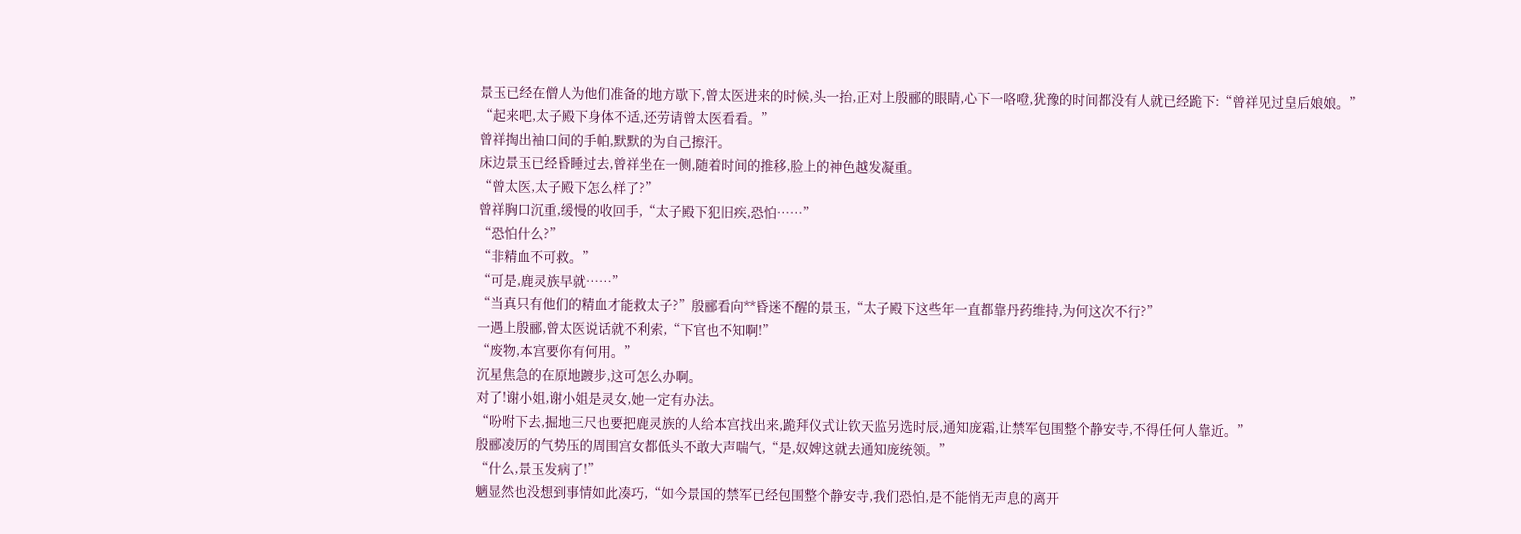景玉已经在僧人为他们准备的地方歇下,曾太医进来的时候,头一抬,正对上殷郦的眼睛,心下一咯噔,犹豫的时间都没有人就已经跪下:“曾祥见过皇后娘娘。”
“起来吧,太子殿下身体不适,还劳请曾太医看看。”
曾祥掏出袖口间的手帕,默默的为自己擦汗。
床边景玉已经昏睡过去,曾祥坐在一侧,随着时间的推移,脸上的神色越发凝重。
“曾太医,太子殿下怎么样了?”
曾祥胸口沉重,缓慢的收回手,“太子殿下犯旧疾,恐怕……”
“恐怕什么?”
“非精血不可救。”
“可是,鹿灵族早就……”
“当真只有他们的精血才能救太子?”殷郦看向**昏迷不醒的景玉,“太子殿下这些年一直都靠丹药维持,为何这次不行?”
一遇上殷郦,曾太医说话就不利索,“下官也不知啊!”
“废物,本宫要你有何用。”
沉星焦急的在原地踱步,这可怎么办啊。
对了!谢小姐,谢小姐是灵女,她一定有办法。
“吩咐下去,掘地三尺也要把鹿灵族的人给本宫找出来,跪拜仪式让钦天监另选时辰,通知庞霜,让禁军包围整个静安寺,不得任何人靠近。”
殷郦凌厉的气势压的周围宫女都低头不敢大声喘气,“是,奴婢这就去通知庞统领。”
“什么,景玉发病了!”
魑显然也没想到事情如此凑巧,“如今景国的禁军已经包围整个静安寺,我们恐怕,是不能悄无声息的离开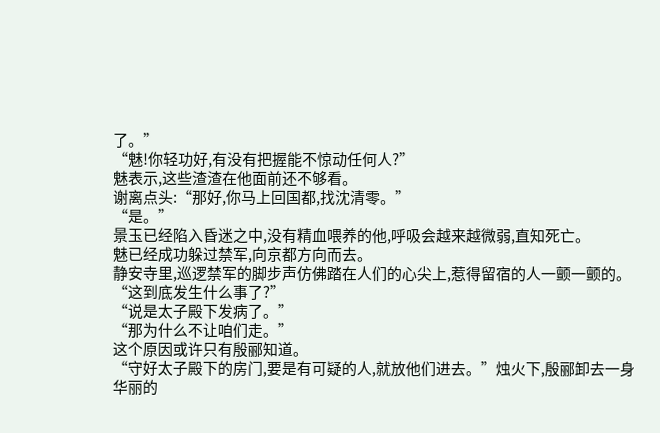了。”
“魅!你轻功好,有没有把握能不惊动任何人?”
魅表示,这些渣渣在他面前还不够看。
谢离点头:“那好,你马上回国都,找沈清零。”
“是。”
景玉已经陷入昏迷之中,没有精血喂养的他,呼吸会越来越微弱,直知死亡。
魅已经成功躲过禁军,向京都方向而去。
静安寺里,巡逻禁军的脚步声仿佛踏在人们的心尖上,惹得留宿的人一颤一颤的。
“这到底发生什么事了?”
“说是太子殿下发病了。”
“那为什么不让咱们走。”
这个原因或许只有殷郦知道。
“守好太子殿下的房门,要是有可疑的人,就放他们进去。”烛火下,殷郦卸去一身华丽的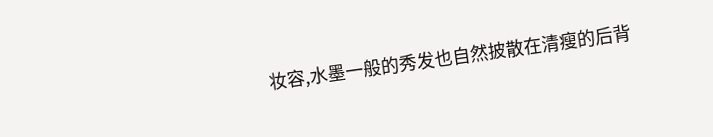妆容,水墨一般的秀发也自然披散在清瘦的后背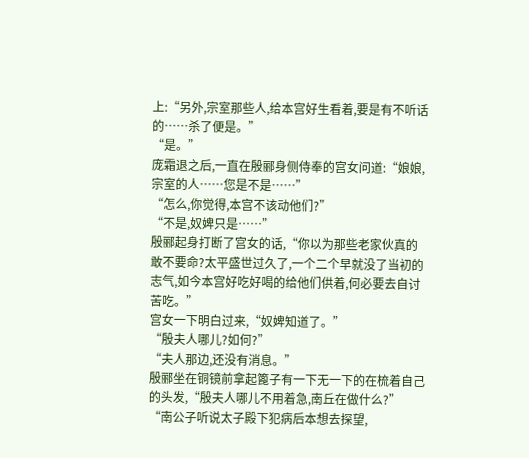上:“另外,宗室那些人,给本宫好生看着,要是有不听话的……杀了便是。”
“是。”
庞霜退之后,一直在殷郦身侧侍奉的宫女问道:“娘娘,宗室的人……您是不是……”
“怎么,你觉得,本宫不该动他们?”
“不是,奴婢只是……”
殷郦起身打断了宫女的话,“你以为那些老家伙真的敢不要命?太平盛世过久了,一个二个早就没了当初的志气,如今本宫好吃好喝的给他们供着,何必要去自讨苦吃。”
宫女一下明白过来,“奴婢知道了。”
“殷夫人哪儿?如何?”
“夫人那边,还没有消息。”
殷郦坐在铜镜前拿起篦子有一下无一下的在梳着自己的头发,“殷夫人哪儿不用着急,南丘在做什么?”
“南公子听说太子殿下犯病后本想去探望,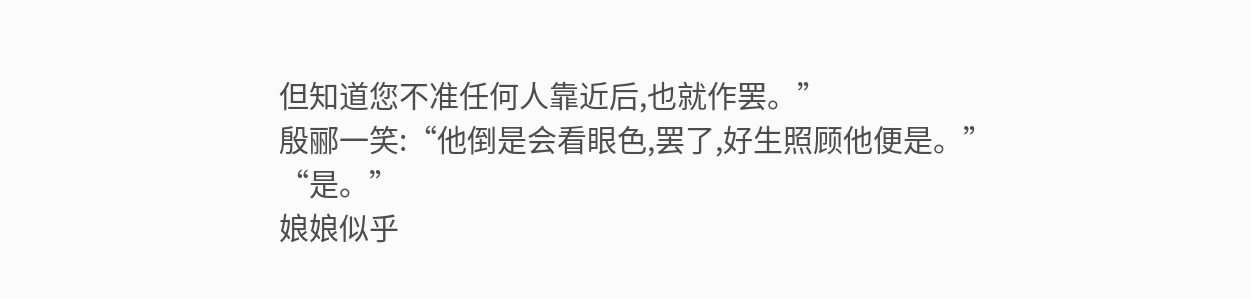但知道您不准任何人靠近后,也就作罢。”
殷郦一笑:“他倒是会看眼色,罢了,好生照顾他便是。”
“是。”
娘娘似乎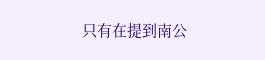只有在提到南公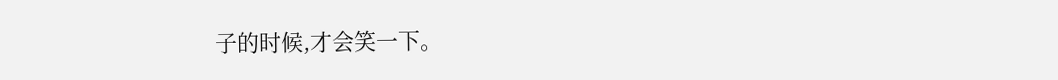子的时候,才会笑一下。